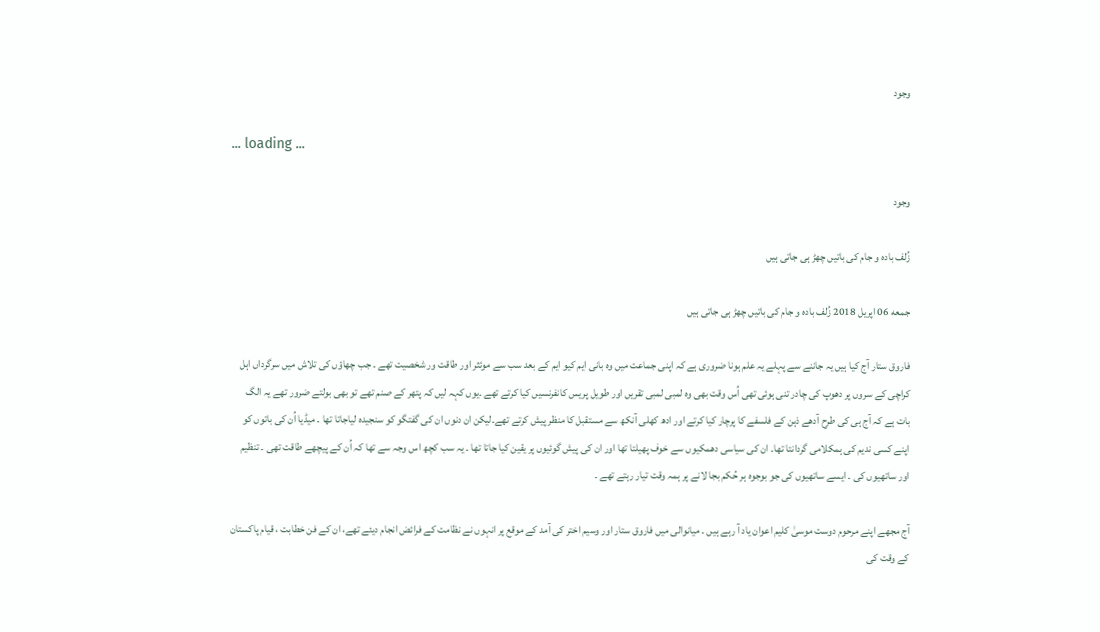وجود

... loading ...

وجود

زُلف بادہ و جام کی باتیں چھڑ ہی جاتی ہیں

جمعه 06 اپریل 2018 زُلف بادہ و جام کی باتیں چھڑ ہی جاتی ہیں

فاروق ستار آج کیا ہیں یہ جاننے سے پہلے یہ علم ہونا ضروری ہے کہ اپنی جماعت میں وہ بانی ایم کیو ایم کے بعد سب سے موئثر اور طاقت ور شخصیت تھے ۔ جب چھاؤں کی تلاش میں سرگرداں اہل کراچی کے سروں پر دھوپ کی چادر تنی ہوئی تھی اُس وقت بھی وہ لمبی لمبی تقریں اور طویل پریس کانفرنسیں کیا کرتے تھے ۔یوں کہہ لیں کہ پتھر کے صنم تھے تو بھی بولتے ضرور تھے یہ الگ بات ہے کہ آج ہی کی طرح آدھے ذہن کے فلسفے کا پرچار کیا کرتے اور ادھ کھلی آنکھ سے مستقبل کا منظر پیش کرتے تھے۔لیکن ان دنوں ان کی گفتگو کو سنجیدہ لیاجاتا تھا ۔ میڈیا اُن کی باتوں کو اپنے کسی ندیم کی ہمکلامی گردانتا تھا۔ ان کی سیاسی دھمکیوں سے خوف پھیلتا تھا اور ان کی پیش گوئیوں پر یقین کیا جاتا تھا ۔ یہ سب کچھ اس وجہ سے تھا کہ اُن کے پیچھے طاقت تھی ۔ تنظیم اور ساتھیوں کی ۔ ایسے ساتھیوں کی جو بوجوہ ہر حُکم بجا لانے پر ہمہ وقت تیار رہتے تھے ۔

آج مجھے اپنے مرحوم دوست موسیٰ کلیم اعوان یاد آ رہے ہیں ۔ میانوالی میں فاروق ستار اور وسیم اختر کی آمد کے موقع پر انہوں نے نظامت کے فرائض انجام دیئے تھے، ان کے فن خطابت ، قیام پاکستان کے وقت کی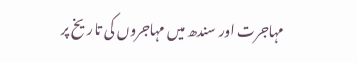مہاجرت اور سندھ میں مہاجروں کی تاریخ پر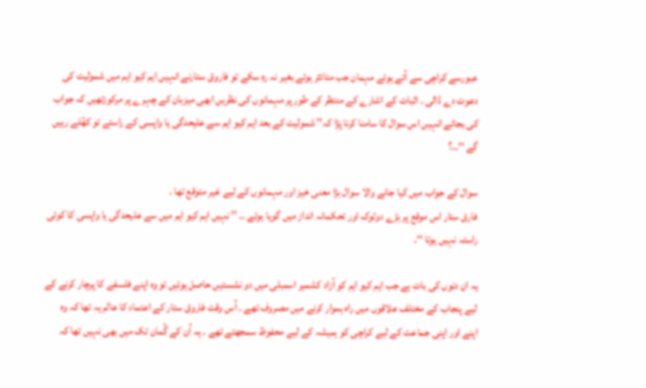عبورسے کراچی سے آئے ہوئے مہمان جب متائثر ہوئے بغیر نہ رہ سکے تو فاروق ستارنے انہیں ایم کیو ایم میں شمولیت کی دعوت دے ڈالی ۔ اثبات کے اشارے کے منتظر کے طور پر مہمانوں کی نظریں ابھی میزبان کے چہرے پر مرکوزتھیں کہ جواب کی بجائے انہیں اس سوال کا سامنا کرنا پڑا کہ’’ شمولیت کے بعد ایم کیو ایم سے علیحدگی یا واپسی کے راستے تو کھُلے رہیں گے ‘‘۔۔؟

سوال کے جواب میں کیا جانے والا سوال بڑا معنی خیز اور مہمانوں کے لیے غیر متوقع تھا ۔
فارق ستار اس موقع پر بڑے دوٹوک اور تحکمانہ انداز میں گویا ہوئے ۔۔ ’’ نہیں ایم کیو ایم میں سے علیحدگی یا واپسی کا کوئی راستہ نہیں ہوتا ‘‘۔

یہ ان دنوں کی بات ہے جب ایم کیو ایم کو آزاد کشمیر اسمبلی میں دو نشستیں حاصل ہوئیں تو وہ اپنے فلسفے کا پرچار کرنے کے لیے پنجاب کے مختلف علاقوں میں راہ ہموار کرنے میں مصروف تھے ۔ اُس وقت فاروق ستار کے اعتماد کا عالم یہ تھا کہ وہ اپنے اور اپنی جماعت کے لیے کراچی کو ہمیشہ کے لیے محفوظ سمجھتے تھے ۔ یہ اُن کے گُمان تک میں بھی نہیں تھا کہ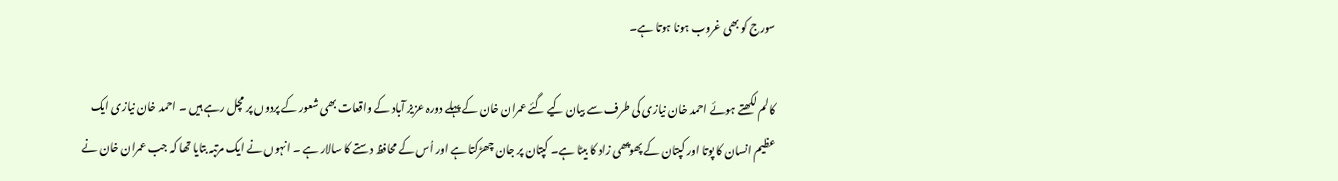سورج کو بھی غروب ہونا ہوتا ہے۔

کالم لکھتے ہوئے احمد خان نیازی کی طرف سے بیان کیے گئے عمران خان کے پہلے دورہ عزیز آباد کے واقعات بھی شعور کے پردوں پر مچل رہے ہیں ۔ احمد خان نیازی ایک عظیم انسان کا پوتا اور کپتان کے پھوپھی زاد کا بیٹا ہے۔ کپتان پر جان چھڑکتا ہے اور اُس کے محافظ دستے کا سالار ہے ۔ انہوں نے ایک مرتبہ بتایا تھا کہ جب عمران خان نے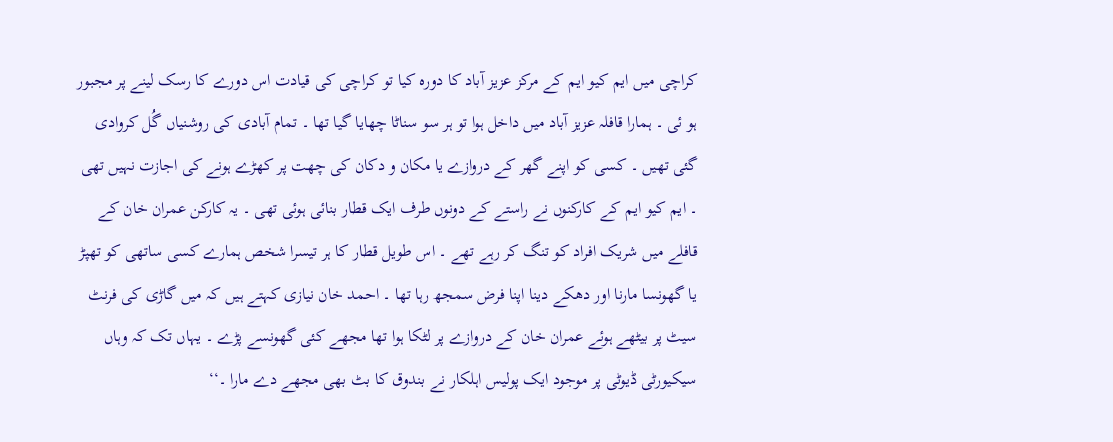کراچی میں ایم کیو ایم کے مرکز عزیز آباد کا دورہ کیا تو کراچی کی قیادت اس دورے کا رسک لینے پر مجبور ہو ئی ۔ ہمارا قافلہ عزیز آباد میں داخل ہوا تو ہر سو سناٹا چھایا گیا تھا ۔ تمام آبادی کی روشنیاں گُل کروادی گئی تھیں ۔ کسی کو اپنے گھر کے دروازے یا مکان و دکان کی چھت پر کھڑے ہونے کی اجازت نہیں تھی ۔ ایم کیو ایم کے کارکنوں نے راستے کے دونوں طرف ایک قطار بنائی ہوئی تھی ۔ یہ کارکن عمران خان کے قافلے میں شریک افراد کو تنگ کر رہے تھے ۔ اس طویل قطار کا ہر تیسرا شخص ہمارے کسی ساتھی کو تھپڑ یا گھونسا مارنا اور دھکے دینا اپنا فرض سمجھ رہا تھا ۔ احمد خان نیازی کہتے ہیں کہ میں گاڑی کی فرنٹ سیٹ پر بیٹھے ہوئے عمران خان کے دروازے پر لٹکا ہوا تھا مجھے کئی گھونسے پڑے ۔ یہاں تک کہ وہاں سیکیورٹی ڈیوٹی پر موجود ایک پولیس اہلکار نے بندوق کا بٹ بھی مجھے دے مارا ۔‘‘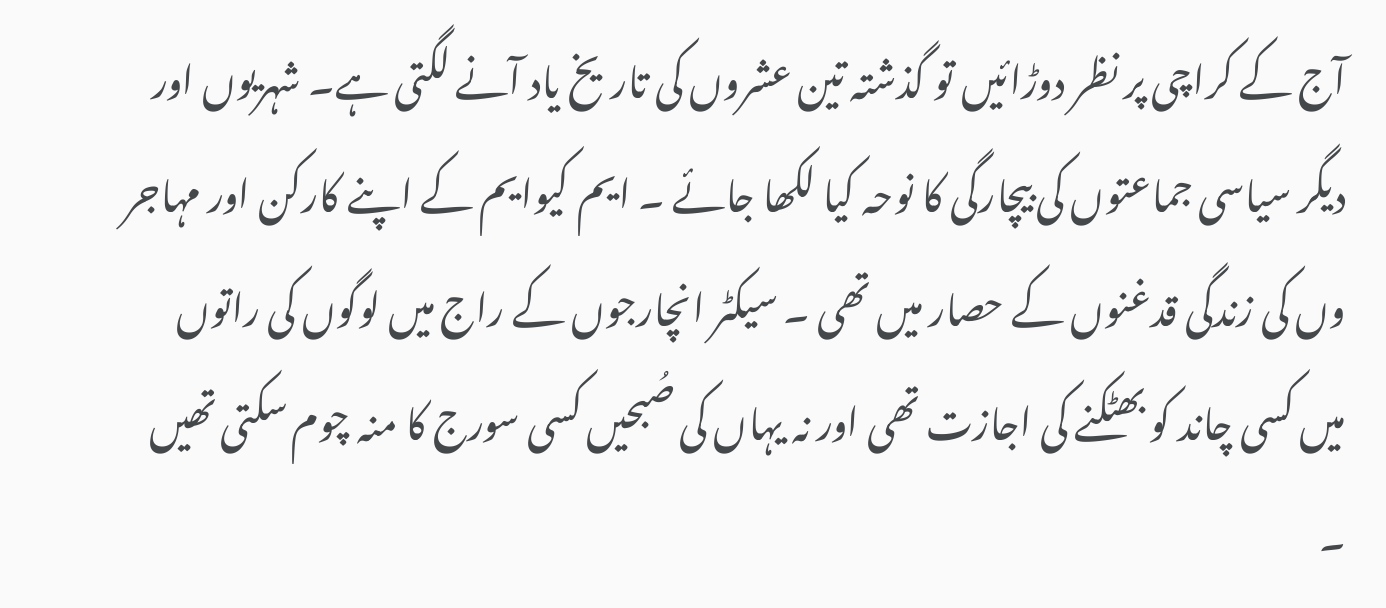آج کے کراچی پر نظر دوڑائیں تو گذشتہ تین عشروں کی تاریخ یاد آنے لگتی ہے۔ شہریوں اور دیگر سیاسی جماعتوں کی بیچارگی کا نوحہ کیا لکھا جائے ۔ ایم کیوایم کے اپنے کارکن اور مہاجر وں کی زندگی قدغنوں کے حصار میں تھی ۔ سیکٹر انچارجوں کے راج میں لوگوں کی راتوں میں کسی چاند کو بھٹکنے کی اجازت تھی اور نہ یہاں کی صُبحیں کسی سورج کا منہ چوم سکتی تھیں ۔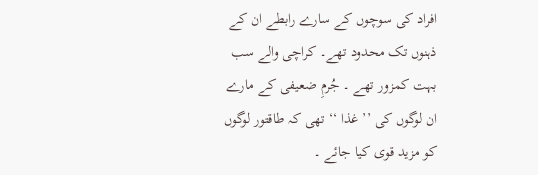افراد کی سوچوں کے سارے رابطے ان کے ذہنوں تک محدود تھے۔ کراچی والے سب بہت کمزور تھے ۔ جُرمِ ضعیفی کے مارے ان لوگوں کی ’’ غذا ‘‘ تھی کہ طاقتور لوگوں کو مزید قوی کیا جائے ۔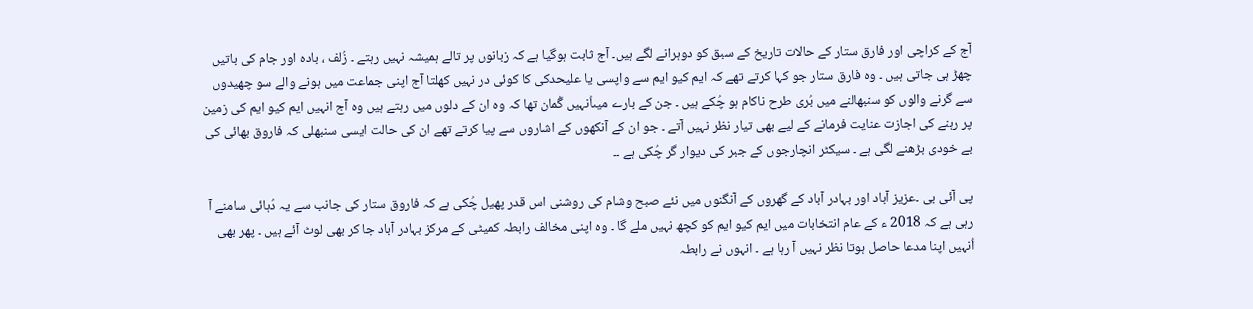آج کے کراچی اور فارق ستار کے حالات تاریخ کے سبق کو دوہرانے لگے ہیں۔ آج ثابت ہوگیا ہے کہ زبانوں پر تالے ہمیشہ نہیں رہتے ۔ زُلف ، بادہ اور جام کی باتیں چھڑ ہی جاتی ہیں ۔ وہ فارق ستار جو کہا کرتے تھے کہ ایم کیو ایم سے واپسی یا علیحدکی کا کوئی در نہیں کھلتا آج اپنی جماعت میں ہونے والے سو چھیدوں سے گرنے والوں کو سنبھالنے میں بُری طرح ناکام ہو چُکے ہیں ۔ جن کے بارے میںاُنہیں گُمان تھا کہ وہ ان کے دلوں میں رہتے ہیں وہ آج انہیں ایم کیو ایم کی زمین پر رہنے کی اجازت عنایت فرمانے کے لیے بھی تیار نظر نہیں آتے ۔ جو ان کے آنکھوں کے اشاروں سے پیا کرتے تھے ان کی حالت ایسی سنبھلی کہ فاروق بھائی کی بے خودی بڑھنے لگی ہے ۔ سیکٹر انچارجوں کے جبر کی دیوار گر چُکی ہے ۔۔

پی آئی بی ۔عزیز آباد اور بہادر آباد کے گھروں کے آنگنوں میں نئے صبح وشام کی روشنی اس قدر پھیل چُکی ہے کہ فاروق ستار کی جانب سے یہ دُہائی سامنے آ رہی ہے کہ 2018 ء کے عام انتخابات میں ایم کیو ایم کو کچھ نہیں ملے گا ۔ وہ اپنی مخالف رابطہ کمیٹی کے مرکز بہادر آباد جا کر بھی لوٹ آئے ہیں ۔ پھر بھی اُنہیں اپنا مدعا حاصل ہوتا نظر نہیں آ رہا ہے ۔ انہوں نے رابطہ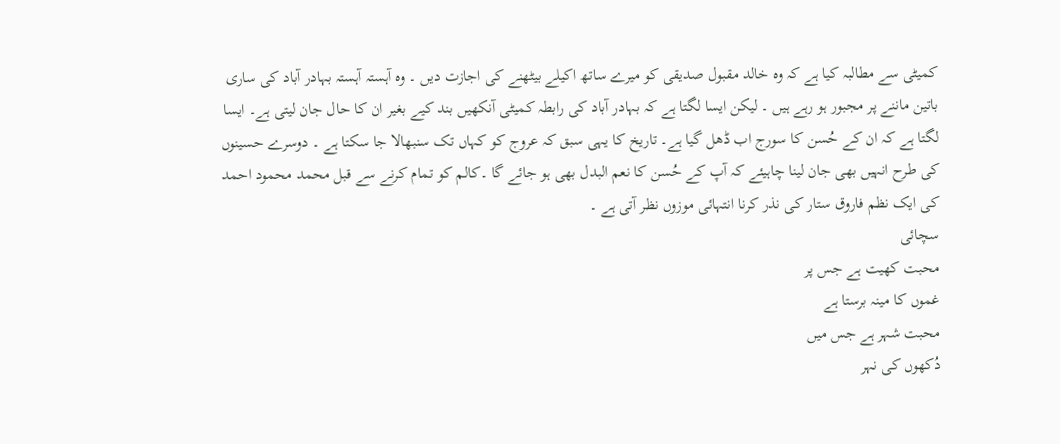کمیٹی سے مطالبہ کیا ہے کہ وہ خالد مقبول صدیقی کو میرے ساتھ اکیلے بیٹھنے کی اجازت دیں ۔ وہ آہستہ آہستہ بہادر آباد کی ساری باتین ماننے پر مجبور ہو رہے ہیں ۔ لیکن ایسا لگتا ہے کہ بہادر آباد کی رابطہ کمیٹی آنکھیں بند کیے بغیر ان کا حال جان لیتی ہے۔ ایسا لگتا ہے کہ ان کے حُسن کا سورج اب ڈھل گیا ہے۔ تاریخ کا یہی سبق کہ عروج کو کہاں تک سنبھالا جا سکتا ہے ۔ دوسرے حسینوں کی طرح انہیں بھی جان لینا چاہیئے کہ آپ کے حُسن کا نعم البدل بھی ہو جائے گا ۔کالم کو تمام کرنے سے قبل محمد محمود احمد کی ایک نظم فاروق ستار کی نذر کرنا انتہائی موزوں نظر آتی ہے ۔
سچائی
محبت کھیت ہے جس پر
غموں کا مینہ برستا ہے
محبت شہر ہے جس میں
دُکھوں کی نہر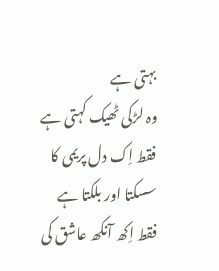بہتی ہے
وہ لڑکی ٹھیک کہتی ہے
فقط اِک دل پریمی کا
سسکتا اور بلکتا ہے
فقط اِکھ آنکھ عاشق کی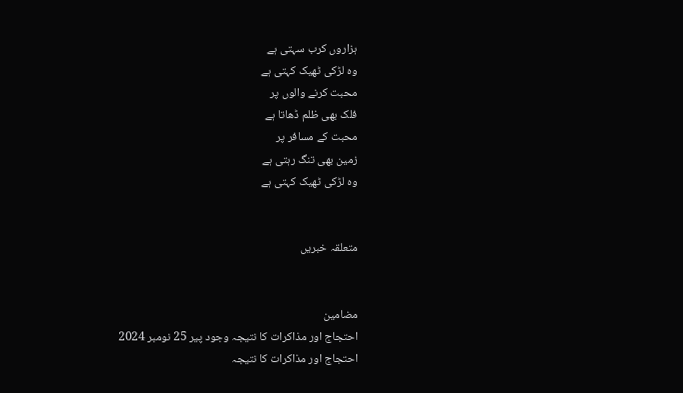ہزاروں کرب سہتی ہے
وہ لڑکی ٹھیک کہتی ہے
محبت کرنے والوں پر
فلک بھی ظلم ڈھاتا ہے
محبت کے مسافر پر
زمین بھی تنگ رہتی ہے
وہ لڑکی ٹھیک کہتی ہے


متعلقہ خبریں


مضامین
احتجاج اور مذاکرات کا نتیجہ وجود پیر 25 نومبر 2024
احتجاج اور مذاکرات کا نتیجہ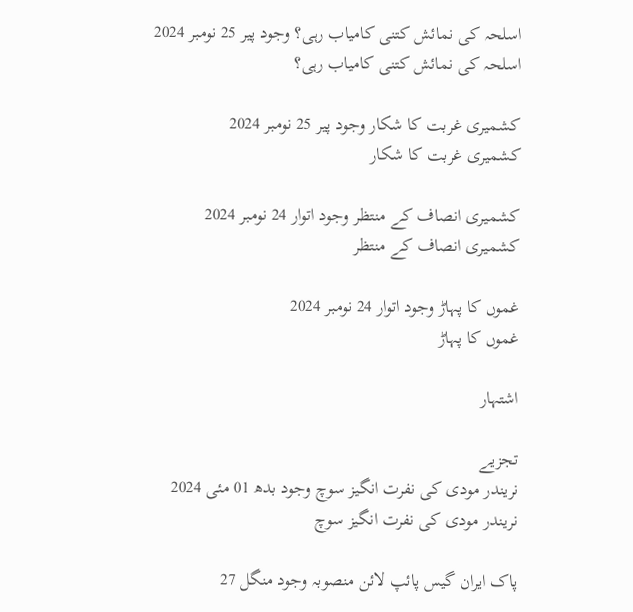اسلحہ کی نمائش کتنی کامیاب رہی؟ وجود پیر 25 نومبر 2024
اسلحہ کی نمائش کتنی کامیاب رہی؟

کشمیری غربت کا شکار وجود پیر 25 نومبر 2024
کشمیری غربت کا شکار

کشمیری انصاف کے منتظر وجود اتوار 24 نومبر 2024
کشمیری انصاف کے منتظر

غموں کا پہاڑ وجود اتوار 24 نومبر 2024
غموں کا پہاڑ

اشتہار

تجزیے
نریندر مودی کی نفرت انگیز سوچ وجود بدھ 01 مئی 2024
نریندر مودی کی نفرت انگیز سوچ

پاک ایران گیس پائپ لائن منصوبہ وجود منگل 27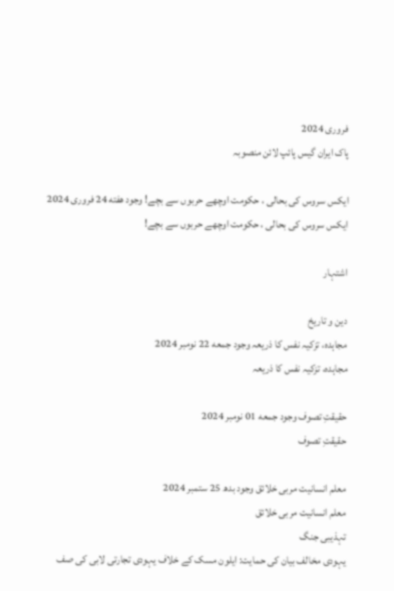فروری 2024
پاک ایران گیس پائپ لائن منصوبہ

ایکس سروس کی بحالی ، حکومت اوچھے حربوں سے بچے! وجود هفته 24 فروری 2024
ایکس سروس کی بحالی ، حکومت اوچھے حربوں سے بچے!

اشتہار

دین و تاریخ
مجاہدہ، تزکیہ نفس کا ذریعہ وجود جمعه 22 نومبر 2024
مجاہدہ، تزکیہ نفس کا ذریعہ

حقیقتِ تصوف وجود جمعه 01 نومبر 2024
حقیقتِ تصوف

معلم انسانیت مربی خلائق وجود بدھ 25 ستمبر 2024
معلم انسانیت مربی خلائق
تہذیبی جنگ
یہودی مخالف بیان کی حمایت: ایلون مسک کے خلاف یہودی تجارتی لابی کی صف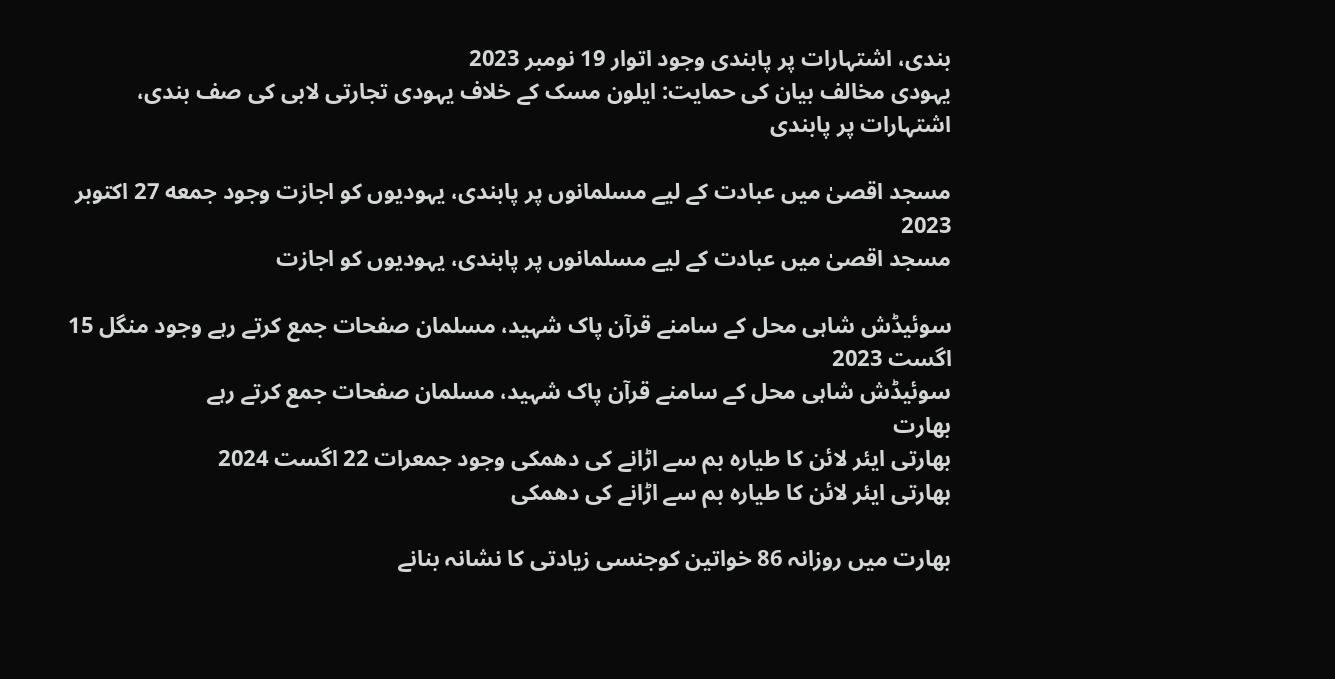بندی، اشتہارات پر پابندی وجود اتوار 19 نومبر 2023
یہودی مخالف بیان کی حمایت: ایلون مسک کے خلاف یہودی تجارتی لابی کی صف بندی، اشتہارات پر پابندی

مسجد اقصیٰ میں عبادت کے لیے مسلمانوں پر پابندی، یہودیوں کو اجازت وجود جمعه 27 اکتوبر 2023
مسجد اقصیٰ میں عبادت کے لیے مسلمانوں پر پابندی، یہودیوں کو اجازت

سوئیڈش شاہی محل کے سامنے قرآن پاک شہید، مسلمان صفحات جمع کرتے رہے وجود منگل 15 اگست 2023
سوئیڈش شاہی محل کے سامنے قرآن پاک شہید، مسلمان صفحات جمع کرتے رہے
بھارت
بھارتی ایئر لائن کا طیارہ بم سے اڑانے کی دھمکی وجود جمعرات 22 اگست 2024
بھارتی ایئر لائن کا طیارہ بم سے اڑانے کی دھمکی

بھارت میں روزانہ 86 خواتین کوجنسی زیادتی کا نشانہ بنانے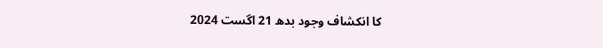کا انکشاف وجود بدھ 21 اگست 2024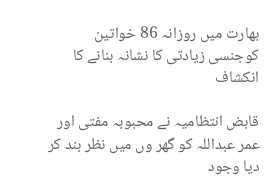بھارت میں روزانہ 86 خواتین کوجنسی زیادتی کا نشانہ بنانے کا انکشاف

قابض انتظامیہ نے محبوبہ مفتی اور عمر عبداللہ کو گھر وں میں نظر بند کر دیا وجود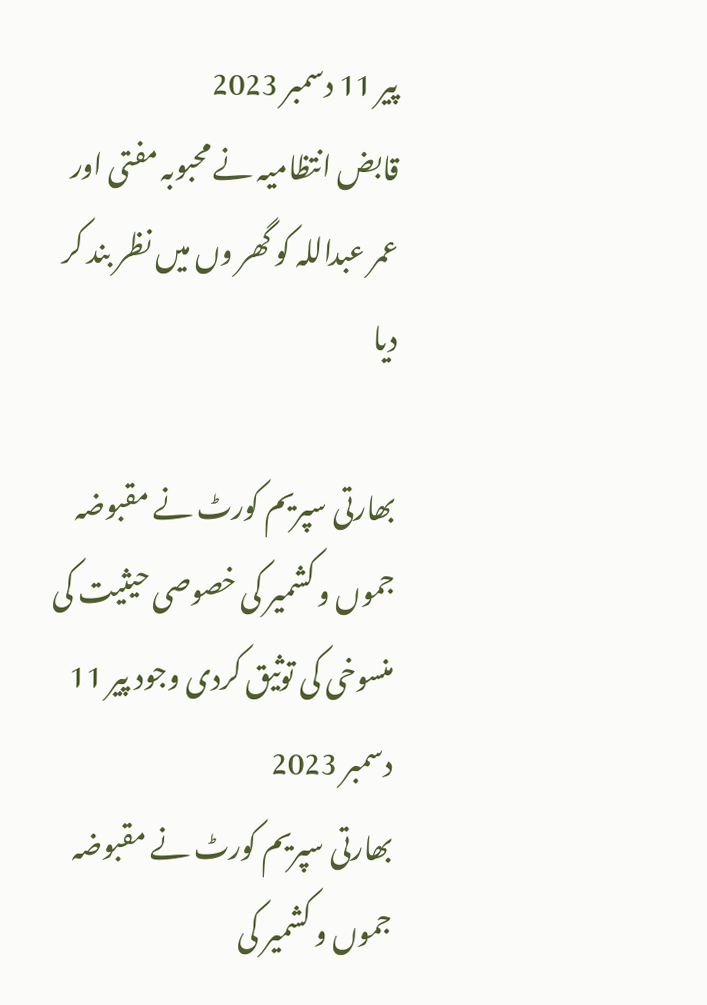پیر 11 دسمبر 2023
قابض انتظامیہ نے محبوبہ مفتی اور عمر عبداللہ کو گھر وں میں نظر بند کر دیا

بھارتی سپریم کورٹ نے مقبوضہ جموں و کشمیر کی خصوصی حیثیت کی منسوخی کی توثیق کردی وجود پیر 11 دسمبر 2023
بھارتی سپریم کورٹ نے مقبوضہ جموں و کشمیر کی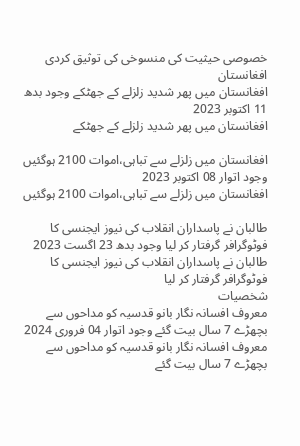خصوصی حیثیت کی منسوخی کی توثیق کردی
افغانستان
افغانستان میں پھر شدید زلزلے کے جھٹکے وجود بدھ 11 اکتوبر 2023
افغانستان میں پھر شدید زلزلے کے جھٹکے

افغانستان میں زلزلے سے تباہی،اموات 2100 ہوگئیں وجود اتوار 08 اکتوبر 2023
افغانستان میں زلزلے سے تباہی،اموات 2100 ہوگئیں

طالبان نے پاسداران انقلاب کی نیوز ایجنسی کا فوٹوگرافر گرفتار کر لیا وجود بدھ 23 اگست 2023
طالبان نے پاسداران انقلاب کی نیوز ایجنسی کا فوٹوگرافر گرفتار کر لیا
شخصیات
معروف افسانہ نگار بانو قدسیہ کو مداحوں سے بچھڑے 7 سال بیت گئے وجود اتوار 04 فروری 2024
معروف افسانہ نگار بانو قدسیہ کو مداحوں سے بچھڑے 7 سال بیت گئے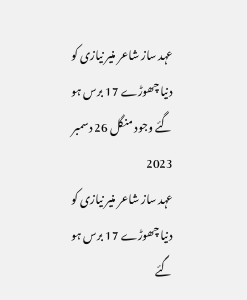عہد ساز شاعر منیر نیازی کو دنیا چھوڑے 17 برس ہو گئے وجود منگل 26 دسمبر 2023
عہد ساز شاعر منیر نیازی کو دنیا چھوڑے 17 برس ہو گئے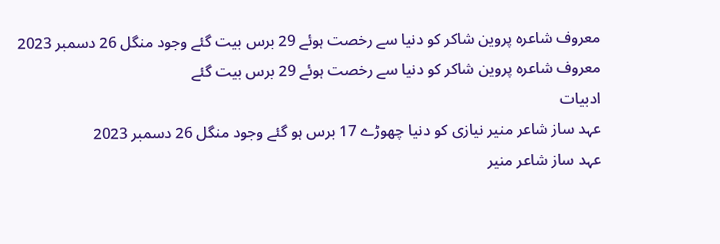معروف شاعرہ پروین شاکر کو دنیا سے رخصت ہوئے 29 برس بیت گئے وجود منگل 26 دسمبر 2023
معروف شاعرہ پروین شاکر کو دنیا سے رخصت ہوئے 29 برس بیت گئے
ادبیات
عہد ساز شاعر منیر نیازی کو دنیا چھوڑے 17 برس ہو گئے وجود منگل 26 دسمبر 2023
عہد ساز شاعر منیر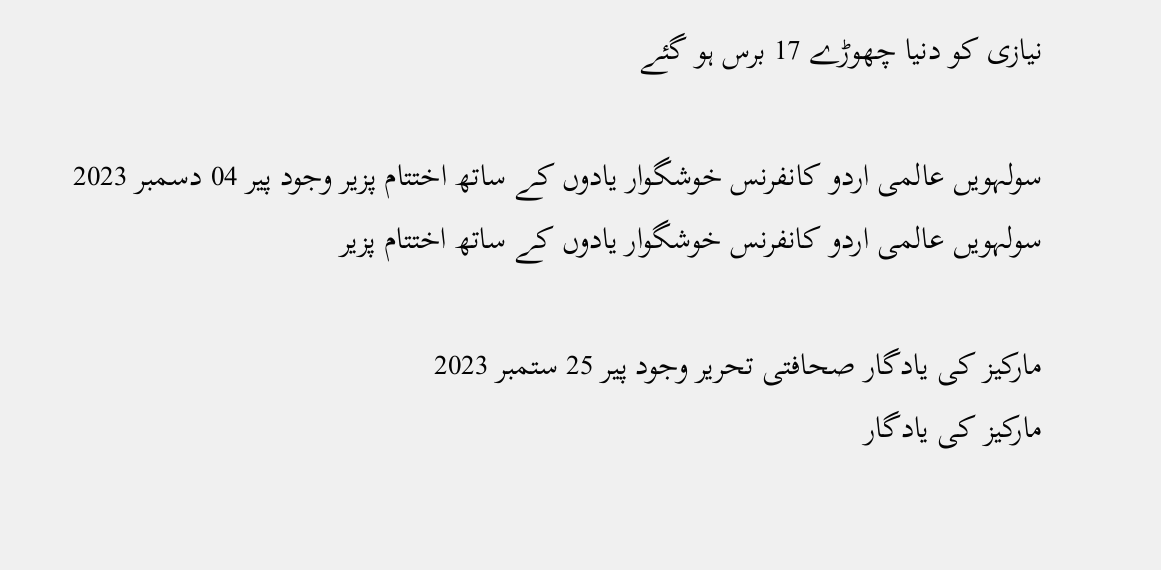نیازی کو دنیا چھوڑے 17 برس ہو گئے

سولہویں عالمی اردو کانفرنس خوشگوار یادوں کے ساتھ اختتام پزیر وجود پیر 04 دسمبر 2023
سولہویں عالمی اردو کانفرنس خوشگوار یادوں کے ساتھ اختتام پزیر

مارکیز کی یادگار صحافتی تحریر وجود پیر 25 ستمبر 2023
مارکیز کی یادگار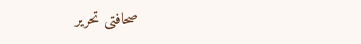صحافتی تحریر